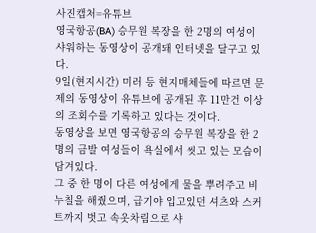사진캡처=유튜브
영국항공(BA) 승무원 복장을 한 2명의 여성이 샤워하는 동영상이 공개돼 인터넷을 달구고 있다.
9일(현지시간) 미러 등 현지매체들에 따르면 문제의 동영상이 유튜브에 공개된 후 11만건 이상의 조회수를 기록하고 있다는 것이다.
동영상을 보면 영국항공의 승무원 복장을 한 2명의 금발 여성들이 욕실에서 씻고 있는 모습이 담겨있다.
그 중 한 명이 다른 여성에게 물을 뿌려주고 비누칠을 해줬으며, 급기야 입고있던 셔츠와 스커트까지 벗고 속옷차림으로 샤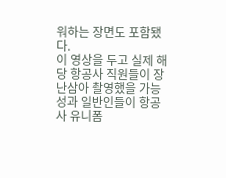워하는 장면도 포함됐다.
이 영상을 두고 실제 해당 항공사 직원들이 장난삼아 촬영했을 가능성과 일반인들이 항공사 유니폼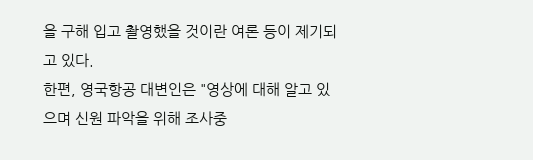을 구해 입고 촬영했을 것이란 여론 등이 제기되고 있다.
한편, 영국항공 대변인은 "영상에 대해 알고 있으며 신원 파악을 위해 조사중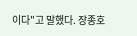이다"고 말했다. 장종호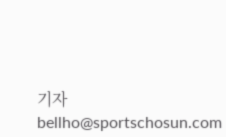기자 bellho@sportschosun.com